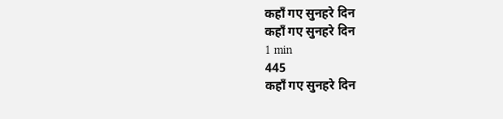कहाँ गए सुनहरे दिन
कहाँ गए सुनहरे दिन
1 min
445
कहाँ गए सुनहरे दिन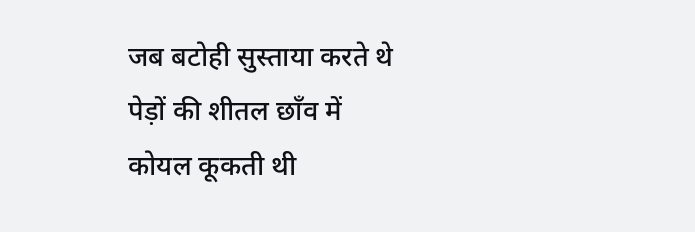जब बटोही सुस्ताया करते थे
पेड़ों की शीतल छाँव में
कोयल कूकती थी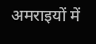अमराइयों में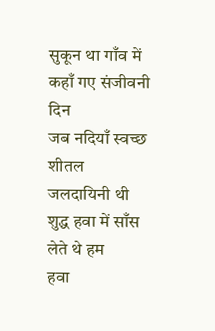सुकून था गाँव में
कहाँ गए संजीवनी दिन
जब नदियाँ स्वच्छ शीतल
जलदायिनी थी
शुद्ध हवा में साँस लेते थे हम
हवा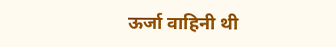ऊर्जा वाहिनी थी